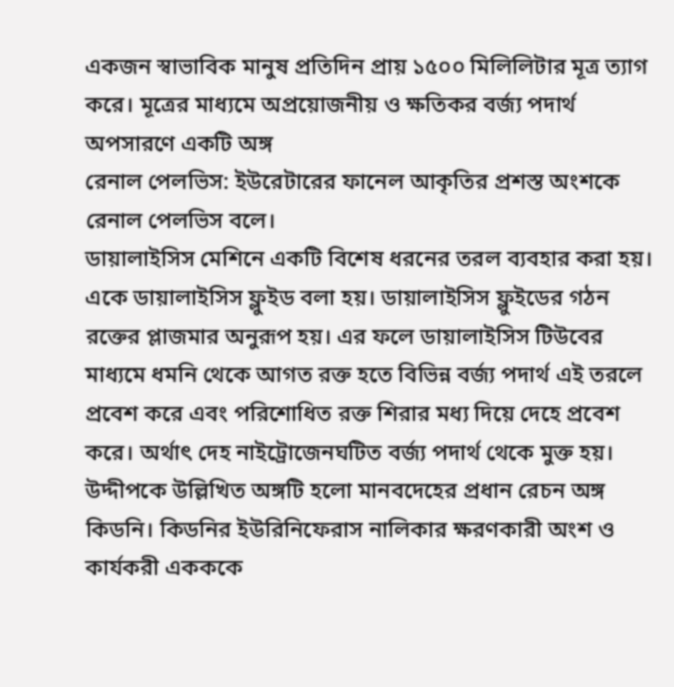একজন স্বাভাবিক মানুষ প্রতিদিন প্রায় ১৫০০ মিলিলিটার মূত্র ত্যাগ করে। মূত্রের মাধ্যমে অপ্রয়োজনীয় ও ক্ষতিকর বর্জ্য পদার্থ অপসারণে একটি অঙ্গ
রেনাল পেলভিস: ইউরেটারের ফানেল আকৃতির প্রশস্ত অংশকে রেনাল পেলভিস বলে।
ডায়ালাইসিস মেশিনে একটি বিশেষ ধরনের তরল ব্যবহার করা হয়। একে ডায়ালাইসিস ফ্লুইড বলা হয়। ডায়ালাইসিস ফ্লুইডের গঠন রক্তের প্লাজমার অনুরূপ হয়। এর ফলে ডায়ালাইসিস টিউবের মাধ্যমে ধমনি থেকে আগত রক্ত হতে বিভিন্ন বর্জ্য পদার্থ এই তরলে প্রবেশ করে এবং পরিশোধিত রক্ত শিরার মধ্য দিয়ে দেহে প্রবেশ করে। অর্থাৎ দেহ নাইট্রোজেনঘটিত বর্জ্য পদার্থ থেকে মুক্ত হয়।
উদ্দীপকে উল্লিখিত অঙ্গটি হলো মানবদেহের প্রধান রেচন অঙ্গ কিডনি। কিডনির ইউরিনিফেরাস নালিকার ক্ষরণকারী অংশ ও কার্যকরী একককে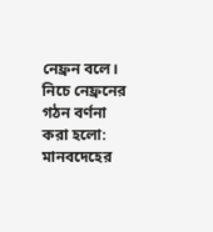নেফ্রন বলে। নিচে নেফ্রনের গঠন বর্ণনা করা হলো:
মানবদেহের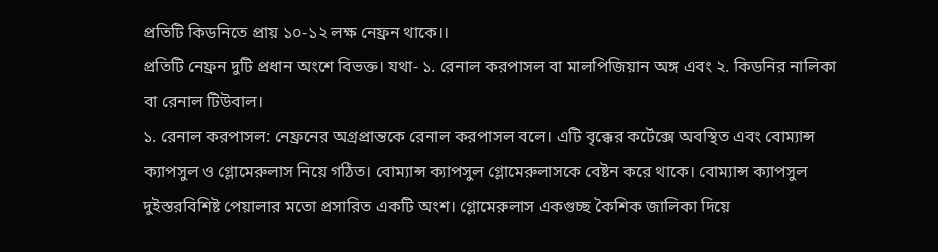প্রতিটি কিডনিতে প্রায় ১০-১২ লক্ষ নেফ্রন থাকে।।
প্রতিটি নেফ্রন দুটি প্রধান অংশে বিভক্ত। যথা- ১. রেনাল করপাসল বা মালপিজিয়ান অঙ্গ এবং ২. কিডনির নালিকা বা রেনাল টিউবাল।
১. রেনাল করপাসল: নেফ্রনের অগ্রপ্রান্তকে রেনাল করপাসল বলে। এটি বৃক্কের কর্টেক্সে অবস্থিত এবং বোম্যান্স ক্যাপসুল ও গ্লোমেরুলাস নিয়ে গঠিত। বোম্যান্স ক্যাপসুল গ্লোমেরুলাসকে বেষ্টন করে থাকে। বোম্যান্স ক্যাপসুল দুইস্তরবিশিষ্ট পেয়ালার মতো প্রসারিত একটি অংশ। গ্লোমেরুলাস একগুচ্ছ কৈশিক জালিকা দিয়ে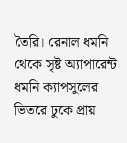তৈরি। রেনাল ধমনি থেকে সৃষ্ট অ্যাপারেন্ট ধমনি ক্যাপসুলের ভিতরে ঢুকে প্রায়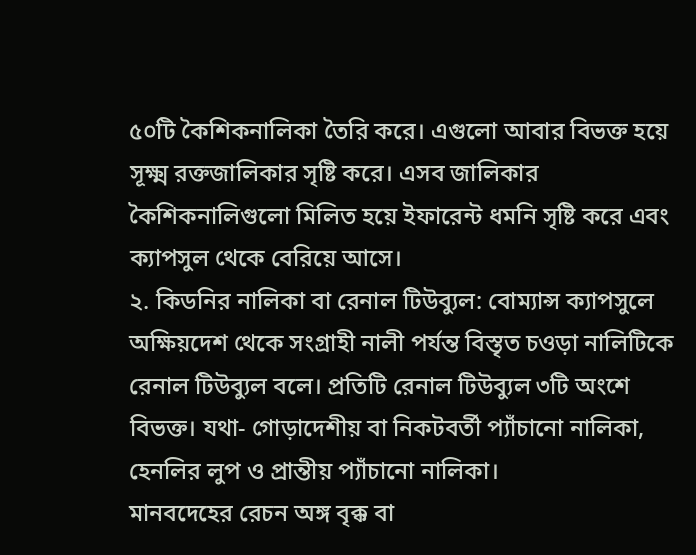৫০টি কৈশিকনালিকা তৈরি করে। এগুলো আবার বিভক্ত হয়ে সূক্ষ্ম রক্তজালিকার সৃষ্টি করে। এসব জালিকার কৈশিকনালিগুলো মিলিত হয়ে ইফারেন্ট ধমনি সৃষ্টি করে এবং ক্যাপসুল থেকে বেরিয়ে আসে।
২. কিডনির নালিকা বা রেনাল টিউব্যুল: বোম্যান্স ক্যাপসুলে অক্ষিয়দেশ থেকে সংগ্রাহী নালী পর্যন্ত বিস্তৃত চওড়া নালিটিকে রেনাল টিউব্যুল বলে। প্রতিটি রেনাল টিউব্যুল ৩টি অংশে বিভক্ত। যথা- গোড়াদেশীয় বা নিকটবর্তী প্যাঁচানো নালিকা, হেনলির লুপ ও প্রান্তীয় প্যাঁচানো নালিকা।
মানবদেহের রেচন অঙ্গ বৃক্ক বা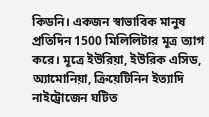কিডনি। একজন স্বাভাবিক মানুষ প্রতিদিন 1500 মিলিলিটার মূত্র ত্যাগ করে। মূত্রে ইউরিয়া, ইউরিক এসিড, অ্যামোনিয়া, ক্রিয়েটিনিন ইত্যাদি নাইট্রোজেন ঘটিত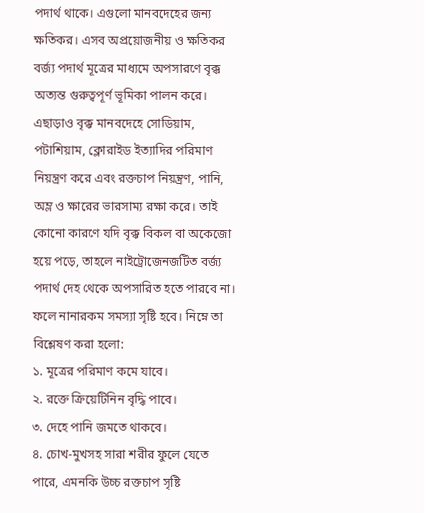পদার্থ থাকে। এগুলো মানবদেহের জন্য ক্ষতিকর। এসব অপ্রয়োজনীয় ও ক্ষতিকর বর্জ্য পদার্থ মূত্রের মাধ্যমে অপসারণে বৃক্ক অত্যন্ত গুরুত্বপূর্ণ ভূমিকা পালন করে। এছাড়াও বৃক্ক মানবদেহে সোডিয়াম, পটাশিয়াম, ক্লোরাইড ইত্যাদির পরিমাণ নিয়ন্ত্রণ করে এবং রক্তচাপ নিয়ন্ত্রণ, পানি, অম্ল ও ক্ষারের ভারসাম্য রক্ষা করে। তাই কোনো কারণে যদি বৃক্ক বিকল বা অকেজো হয়ে পড়ে, তাহলে নাইট্রোজেনজটিত বর্জ্য পদার্থ দেহ থেকে অপসারিত হতে পারবে না। ফলে নানারকম সমস্যা সৃষ্টি হবে। নিম্নে তা বিশ্লেষণ করা হলো:
১. মূত্রের পরিমাণ কমে যাবে।
২. রক্তে ক্রিয়েটিনিন বৃদ্ধি পাবে।
৩. দেহে পানি জমতে থাকবে।
৪. চোখ-মুখসহ সারা শরীর ফুলে যেতে পারে, এমনকি উচ্চ রক্তচাপ সৃষ্টি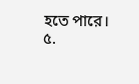হতে পারে।
৫.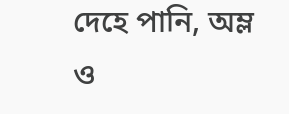দেহে পানি, অম্ল ও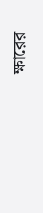ক্ষারের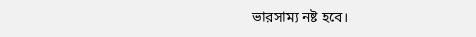ভারসাম্য নষ্ট হবে।